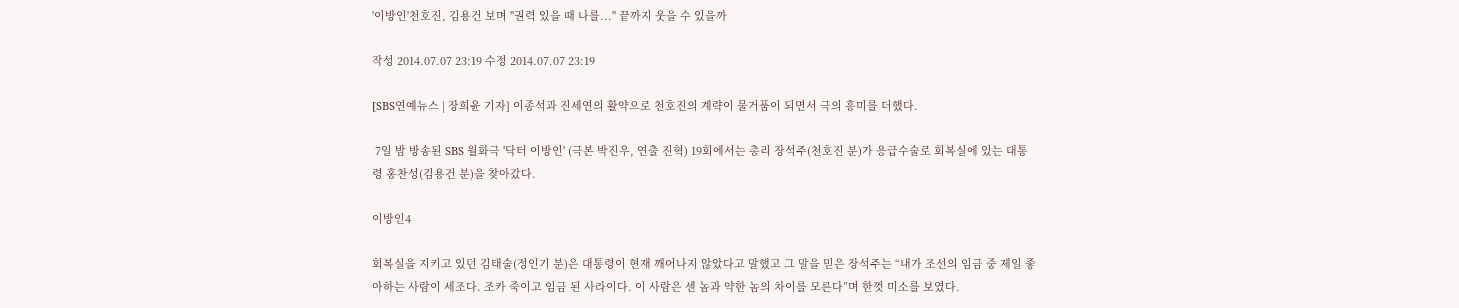'이방인'천호진, 김용건 보며 "권력 있을 때 나를..." 끝까지 웃을 수 있을까

작성 2014.07.07 23:19 수정 2014.07.07 23:19

[SBS연예뉴스 | 장희윤 기자] 이종석과 진세연의 활약으로 천호진의 계략이 물거품이 되면서 극의 흥미를 더했다.

 7일 밤 방송된 SBS 월화극 '닥터 이방인' (극본 박진우, 연출 진혁) 19회에서는 총리 장석주(천호진 분)가 응급수술로 회복실에 있는 대통령 홍찬성(김용건 분)을 찾아갔다.

이방인4

회복실을 지키고 있던 김태술(정인기 분)은 대통령이 현재 깨어나지 않았다고 말했고 그 말을 믿은 장석주는 “내가 조선의 임금 중 제일 좋아하는 사람이 세조다. 조카 죽이고 임금 된 사라이다. 이 사람은 센 놈과 약한 놈의 차이를 모른다”며 한껏 미소를 보였다.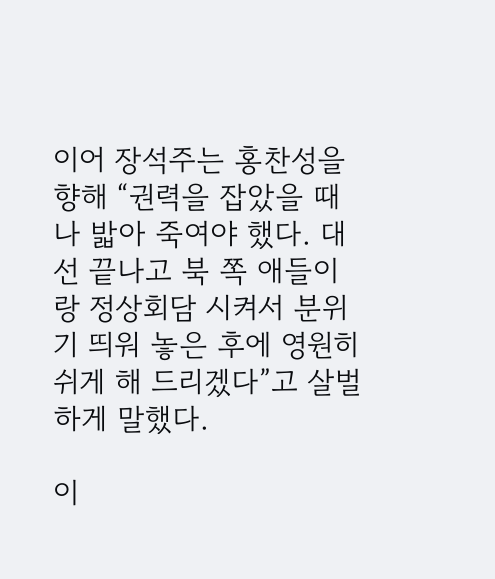이어 장석주는 홍찬성을 향해 “권력을 잡았을 때 나 밟아 죽여야 했다. 대선 끝나고 북 쪽 애들이랑 정상회담 시켜서 분위기 띄워 놓은 후에 영원히 쉬게 해 드리겠다”고 살벌하게 말했다.

이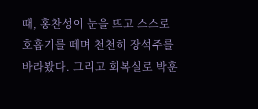때, 홍찬성이 눈을 뜨고 스스로 호흡기를 떼며 천천히 장석주를 바라봤다. 그리고 회복실로 박훈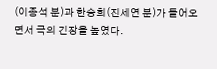(이종석 분)과 한승희(진세연 분)가 들어오면서 극의 긴장을 높였다.